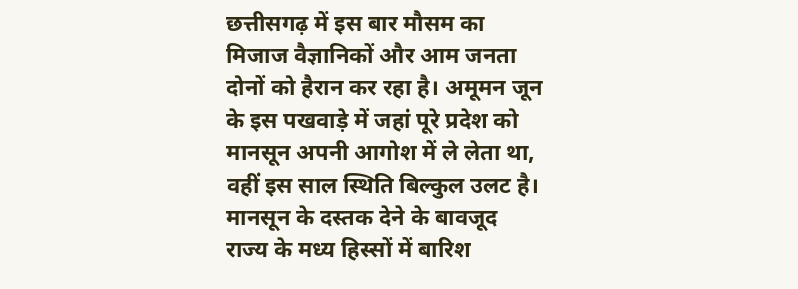छत्तीसगढ़ में इस बार मौसम का मिजाज वैज्ञानिकों और आम जनता दोनों को हैरान कर रहा है। अमूमन जून के इस पखवाड़े में जहां पूरे प्रदेश को मानसून अपनी आगोश में ले लेता था, वहीं इस साल स्थिति बिल्कुल उलट है। मानसून के दस्तक देने के बावजूद राज्य के मध्य हिस्सों में बारिश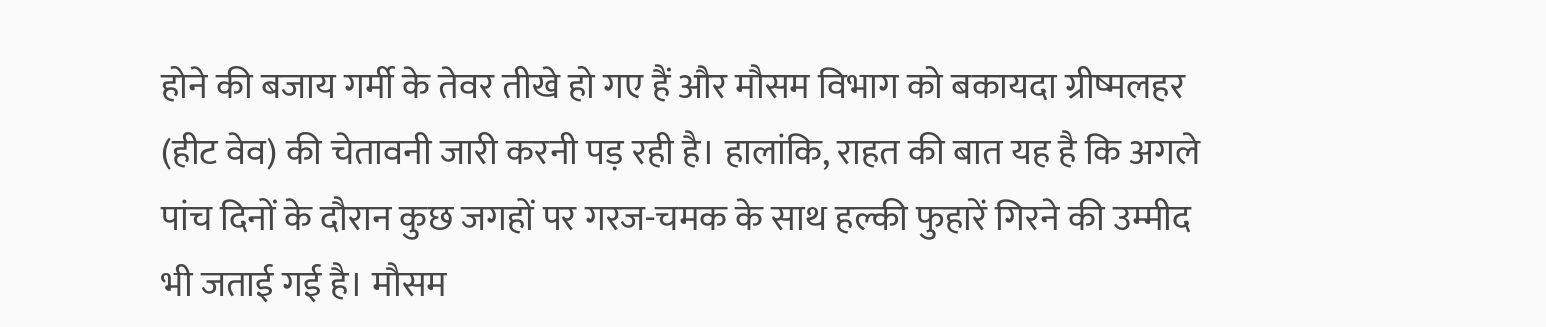होने की बजाय गर्मी के तेवर तीखे हो गए हैं और मौसम विभाग को बकायदा ग्रीष्मलहर (हीट वेव) की चेतावनी जारी करनी पड़ रही है। हालांकि, राहत की बात यह है कि अगले पांच दिनों के दौरान कुछ जगहों पर गरज-चमक के साथ हल्की फुहारें गिरने की उम्मीद भी जताई गई है। मौसम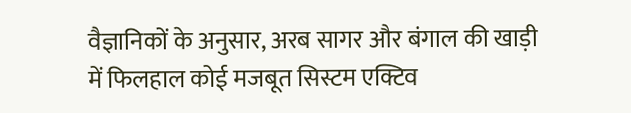वैज्ञानिकों के अनुसार, अरब सागर और बंगाल की खाड़ी में फिलहाल कोई मजबूत सिस्टम एक्टिव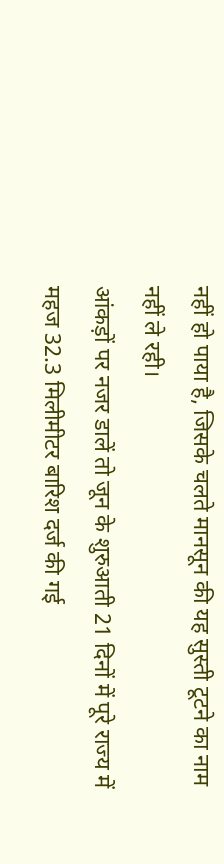नहीं हो पाया है, जिसके चलते मानसून की यह सुस्ती टूटने का नाम नहीं ले रही।
आंकड़ों पर नजर डालें तो जून के शुरुआती 21 दिनों में पूरे राज्य में महज 32.3 मिलीमीटर बारिश दर्ज की गई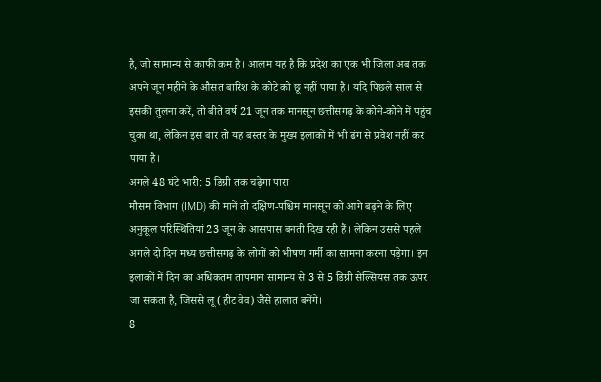है, जो सामान्य से काफी कम है। आलम यह है कि प्रदेश का एक भी जिला अब तक अपने जून महीने के औसत बारिश के कोटे को छू नहीं पाया है। यदि पिछले साल से इसकी तुलना करें, तो बीते वर्ष 21 जून तक मानसून छत्तीसगढ़ के कोने-कोने में पहुंच चुका था, लेकिन इस बार तो यह बस्तर के मुख्य इलाकों में भी ढंग से प्रवेश नहीं कर पाया है।
अगले 48 घंटे भारी: 5 डिग्री तक चढ़ेगा पारा
मौसम विभाग (IMD) की मानें तो दक्षिण-पश्चिम मानसून को आगे बढ़ने के लिए अनुकूल परिस्थितियां 23 जून के आसपास बनती दिख रही हैं। लेकिन उससे पहले अगले दो दिन मध्य छत्तीसगढ़ के लोगों को भीषण गर्मी का सामना करना पड़ेगा। इन इलाकों में दिन का अधिकतम तापमान सामान्य से 3 से 5 डिग्री सेल्सियस तक ऊपर जा सकता है, जिससे लू (हीट वेव) जैसे हालात बनेंगे।
8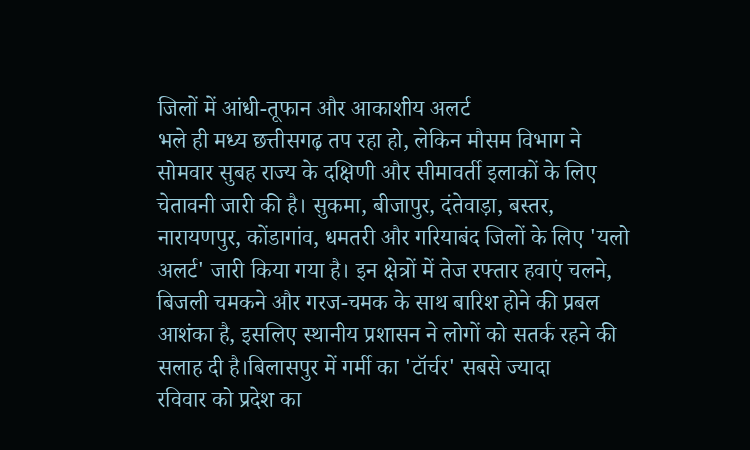जिलों में आंधी-तूफान और आकाशीय अलर्ट
भले ही मध्य छत्तीसगढ़ तप रहा हो, लेकिन मौसम विभाग ने सोमवार सुबह राज्य के दक्षिणी और सीमावर्ती इलाकों के लिए चेतावनी जारी की है। सुकमा, बीजापुर, दंतेवाड़ा, बस्तर, नारायणपुर, कोंडागांव, धमतरी और गरियाबंद जिलों के लिए 'यलो अलर्ट' जारी किया गया है। इन क्षेत्रों में तेज रफ्तार हवाएं चलने, बिजली चमकने और गरज-चमक के साथ बारिश होने की प्रबल आशंका है, इसलिए स्थानीय प्रशासन ने लोगों को सतर्क रहने की सलाह दी है।बिलासपुर में गर्मी का 'टॉर्चर' सबसे ज्यादा
रविवार को प्रदेश का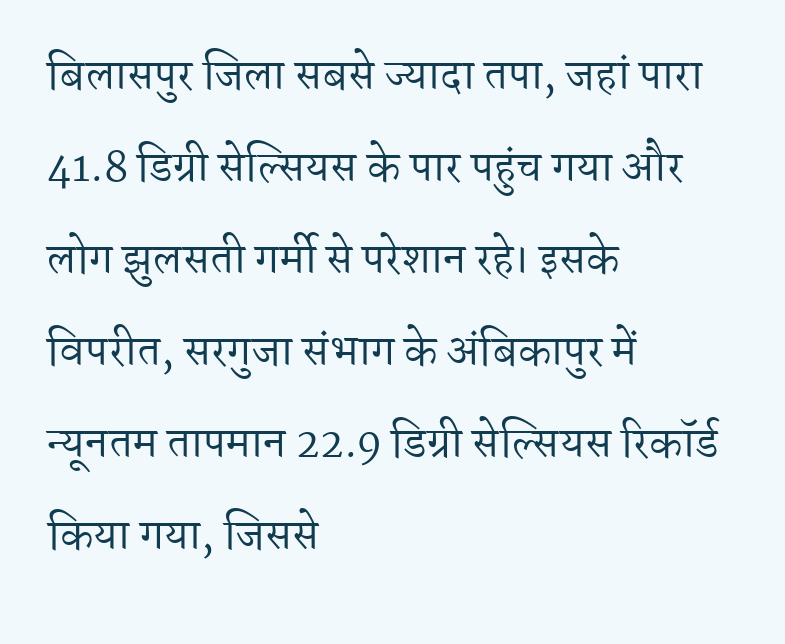बिलासपुर जिला सबसे ज्यादा तपा, जहां पारा 41.8 डिग्री सेल्सियस के पार पहुंच गया और लोग झुलसती गर्मी से परेशान रहे। इसके विपरीत, सरगुजा संभाग के अंबिकापुर में न्यूनतम तापमान 22.9 डिग्री सेल्सियस रिकॉर्ड किया गया, जिससे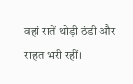वहां रातें थोड़ी ठंडी और राहत भरी रहीं।